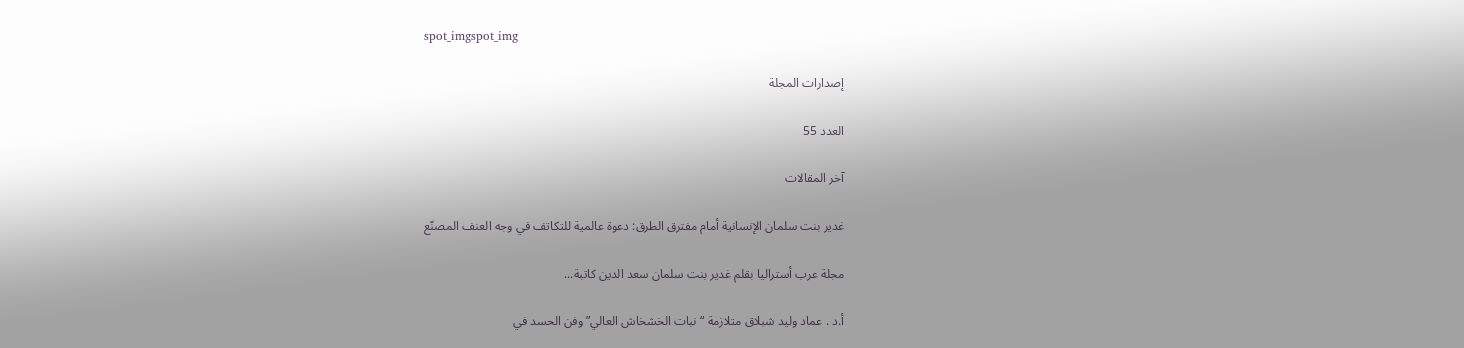spot_imgspot_img

إصدارات المجلة

العدد 55

آخر المقالات

غدير بنت سلمان الإنسانية أمام مفترق الطرق: دعوة عالمية للتكاتف في وجه العنف المصنّع

مجلة عرب أستراليا بقلم غدير بنت سلمان سعد الدين كاتبة...

أ.د . عماد وليد شبلاق متلازمة “نبات الخشخاش العالي” وفن الحسد في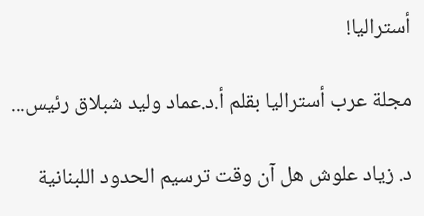أستراليا!

مجلة عرب أستراليا بقلم أ.د.عماد وليد شبلاق رئيس...

د. زياد علوش هل آن وقت ترسيم الحدود اللبنانية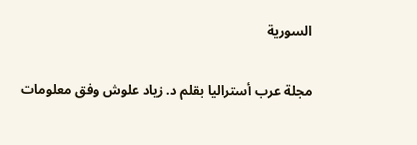السورية

مجلة عرب أستراليا بقلم د. زياد علوش وفق معلومات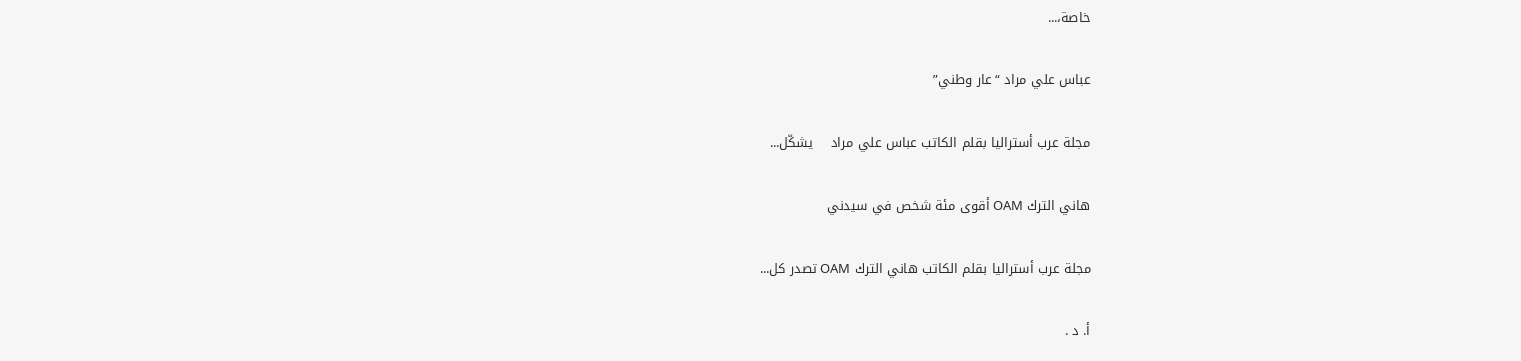خاصة،...

عباس علي مراد “عار وطني”

مجلة عرب أستراليا بقلم الكاتب عباس علي مراد    يشكّل...

هاني الترك OAM أقوى مئة شخص في سيدني

مجلة عرب أستراليا بقلم الكاتب هاني الترك OAM تصدر كل...

أ. د .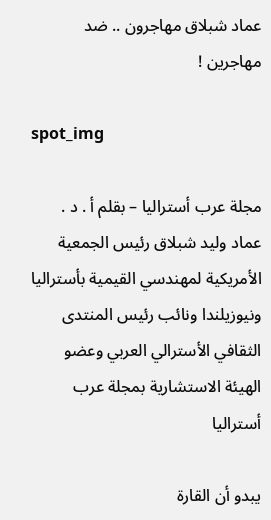عماد شبلاق مهاجرون .. ضد مهاجرين !

spot_img

مجلة عرب أستراليا – بقلم أ . د . عماد وليد شبلاق رئيس الجمعية الأمريكية لمهندسي القيمية بأستراليا ونيوزيلندا ونائب رئيس المنتدى الثقافي الأسترالي العربي وعضو الهيئة الاستشارية بمجلة عرب أستراليا

يبدو أن القارة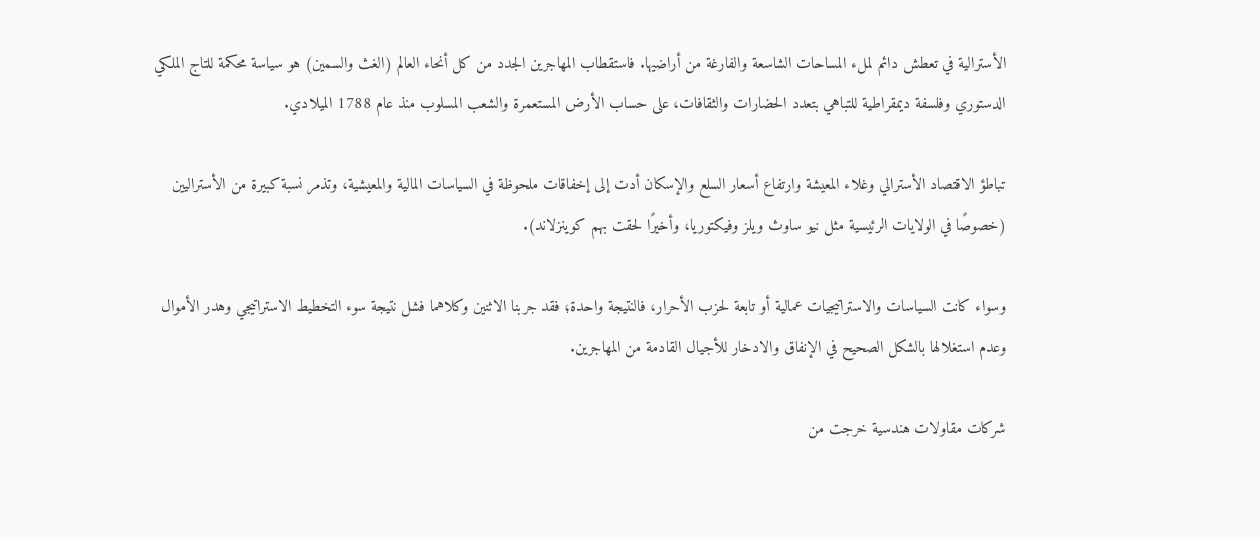الأسترالية في تعطش دائم لملء المساحات الشاسعة والفارغة من أراضيها. فاستقطاب المهاجرين الجدد من كل أنحاء العالم (الغث والسمين) هو سياسة محكمة للتاج الملكي الدستوري وفلسفة ديمقراطية للتباهي بتعدد الحضارات والثقافات، على حساب الأرض المستعمرة والشعب المسلوب منذ عام 1788 الميلادي.

تباطؤ الاقتصاد الأسترالي وغلاء المعيشة وارتفاع أسعار السلع والإسكان أدت إلى إخفاقات ملحوظة في السياسات المالية والمعيشية، وتذمر نسبة كبيرة من الأستراليين (خصوصًا في الولايات الرئيسية مثل نيو ساوث ويلز وفيكتوريا، وأخيرًا لحقت بهم كوينزلاند).

وسواء كانت السياسات والاستراتيجيات عمالية أو تابعة لحزب الأحرار، فالنتيجة واحدة؛ فقد جربنا الاثنين وكلاهما فشل نتيجة سوء التخطيط الاستراتيجي وهدر الأموال وعدم استغلالها بالشكل الصحيح في الإنفاق والادخار للأجيال القادمة من المهاجرين.

شركات مقاولات هندسية خرجت من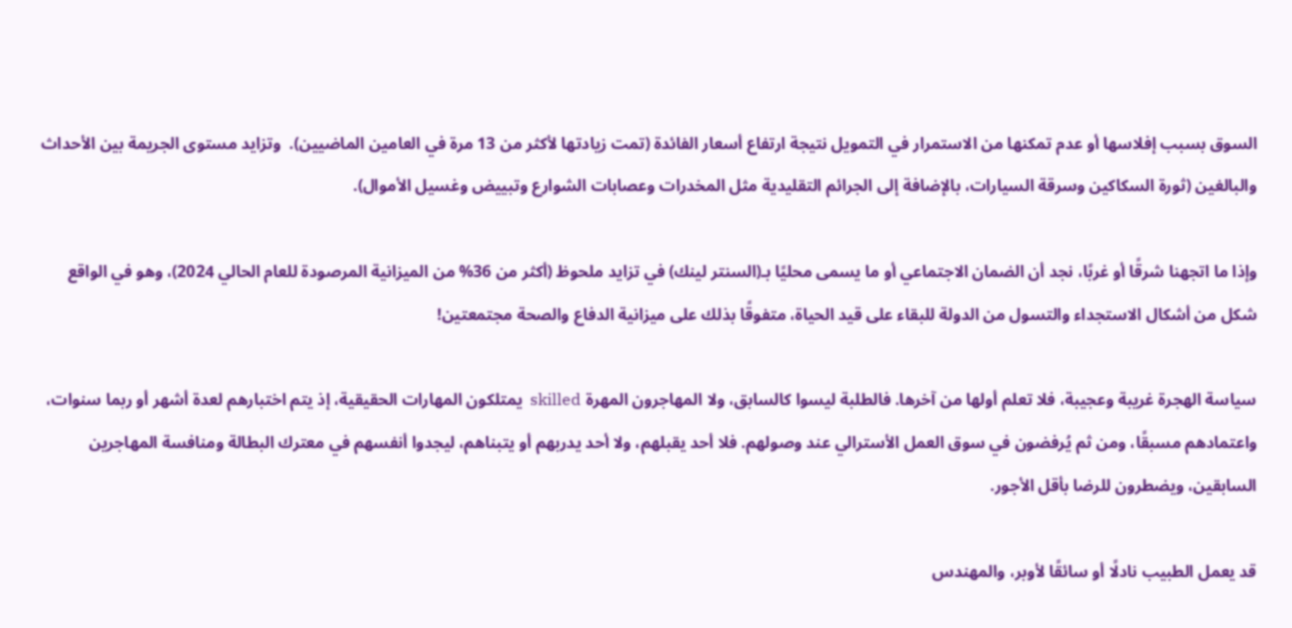السوق بسبب إفلاسها أو عدم تمكنها من الاستمرار في التمويل نتيجة ارتفاع أسعار الفائدة (تمت زيادتها لأكثر من 13 مرة في العامين الماضيين).  وتزايد مستوى الجريمة بين الأحداث والبالغين (ثورة السكاكين وسرقة السيارات، بالإضافة إلى الجرائم التقليدية مثل المخدرات وعصابات الشوارع وتبييض وغسيل الأموال).

وإذا ما اتجهنا شرقًا أو غربًا، نجد أن الضمان الاجتماعي أو ما يسمى محليًا بـ(السنتر لينك) في تزايد ملحوظ (أكثر من 36% من الميزانية المرصودة للعام الحالي 2024)، وهو في الواقع شكل من أشكال الاستجداء والتسول من الدولة للبقاء على قيد الحياة، متفوقًا بذلك على ميزانية الدفاع والصحة مجتمعتين!

سياسة الهجرة غريبة وعجيبة، فلا تعلم أولها من آخرها. فالطلبة ليسوا كالسابق، ولا المهاجرون المهرة skilled  يمتلكون المهارات الحقيقية، إذ يتم اختبارهم لعدة أشهر أو ربما سنوات، واعتمادهم مسبقًا، ومن ثم يُرفضون في سوق العمل الأسترالي عند وصولهم. فلا أحد يقبلهم، ولا أحد يدربهم أو يتبناهم، ليجدوا أنفسهم في معترك البطالة ومنافسة المهاجرين السابقين، ويضطرون للرضا بأقل الأجور.

قد يعمل الطبيب نادلًا أو سائقًا لأوبر، والمهندس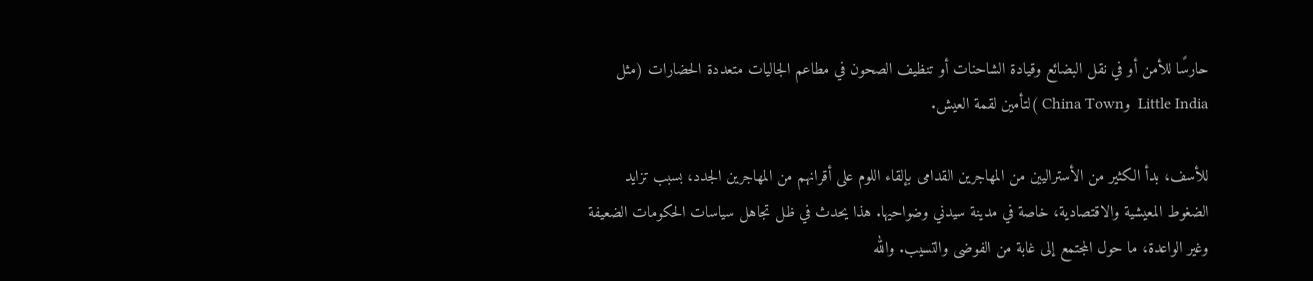حارسًا للأمن أو في نقل البضائع وقيادة الشاحنات أو تنظيف الصحون في مطاعم الجاليات متعددة الحضارات (مثل Little India  وChina Town )لتأمين لقمة العيش.

للأسف، بدأ الكثير من الأستراليين من المهاجرين القدامى بإلقاء اللوم على أقرانهم من المهاجرين الجدد، بسبب تزايد الضغوط المعيشية والاقتصادية، خاصة في مدينة سيدني وضواحيها. هذا يحدث في ظل تجاهل سياسات الحكومات الضعيفة وغير الواعدة، ما حول المجتمع إلى غابة من الفوضى والتسيب. والله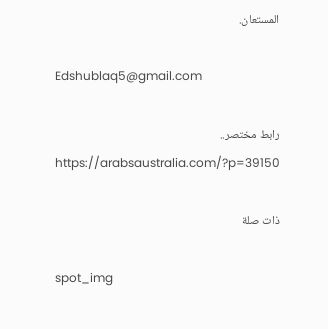المستعان.

Edshublaq5@gmail.com

رابط مختصر.. https://arabsaustralia.com/?p=39150

ذات صلة

spot_img